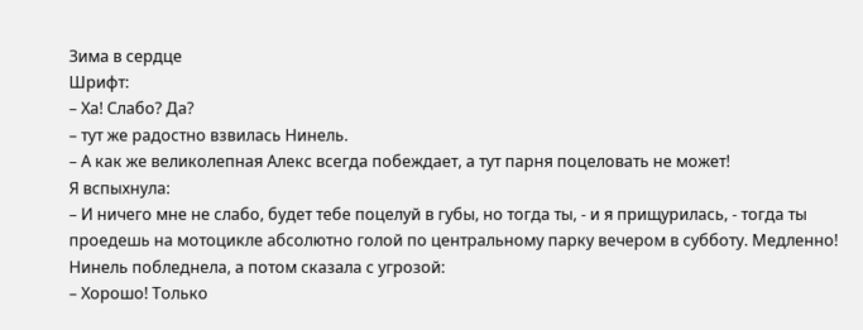Зима в сердце
Шрифт:
– Ха! Слабо? Да?
– тут же радостно взвилась Нинель.
– А как же великолепная Алекс всегда побеждает, а тут парня поцеловать не может!
Я вспыхнула:
– И ничего мне не слабо, будет тебе поцелуй в губы, но тогда ты, - и я прищурилась, - тогда ты проедешь на мотоцикле абсолютно голой по центральному парку вечером в субботу. Медленно!
Нинель побледнела, а потом сказала с угрозой:
– Хорошо! Только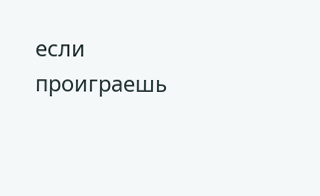если проиграешь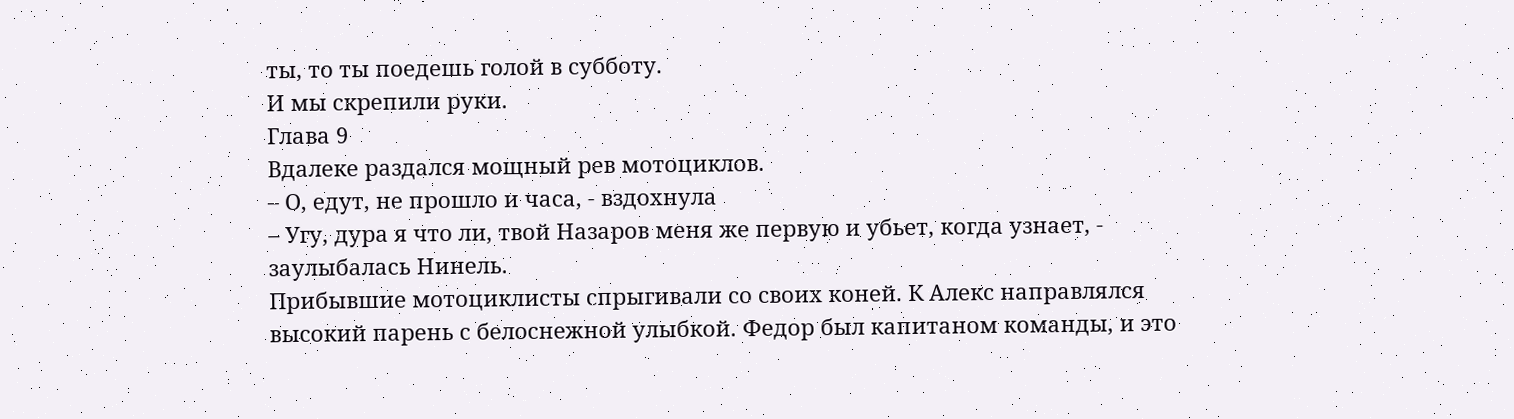ты, то ты поедешь голой в субботу.
И мы скрепили руки.
Глава 9
Вдалеке раздался мощный рев мотоциклов.
– О, едут, не прошло и часа, - вздохнула
– Угу, дура я что ли, твой Назаров меня же первую и убьет, когда узнает, - заулыбалась Нинель.
Прибывшие мотоциклисты спрыгивали со своих коней. К Алекс направлялся высокий парень с белоснежной улыбкой. Федор был капитаном команды, и это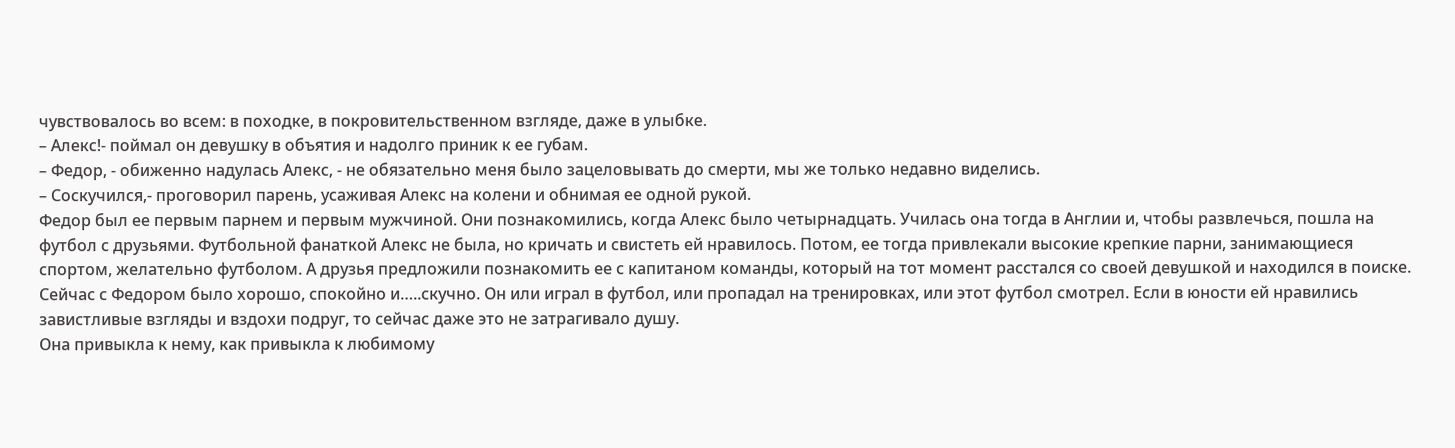чувствовалось во всем: в походке, в покровительственном взгляде, даже в улыбке.
– Алекс!- поймал он девушку в объятия и надолго приник к ее губам.
– Федор, - обиженно надулась Алекс, - не обязательно меня было зацеловывать до смерти, мы же только недавно виделись.
– Соскучился,- проговорил парень, усаживая Алекс на колени и обнимая ее одной рукой.
Федор был ее первым парнем и первым мужчиной. Они познакомились, когда Алекс было четырнадцать. Училась она тогда в Англии и, чтобы развлечься, пошла на футбол с друзьями. Футбольной фанаткой Алекс не была, но кричать и свистеть ей нравилось. Потом, ее тогда привлекали высокие крепкие парни, занимающиеся спортом, желательно футболом. А друзья предложили познакомить ее с капитаном команды, который на тот момент расстался со своей девушкой и находился в поиске.
Сейчас с Федором было хорошо, спокойно и…..скучно. Он или играл в футбол, или пропадал на тренировках, или этот футбол смотрел. Если в юности ей нравились завистливые взгляды и вздохи подруг, то сейчас даже это не затрагивало душу.
Она привыкла к нему, как привыкла к любимому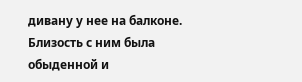дивану у нее на балконе. Близость с ним была обыденной и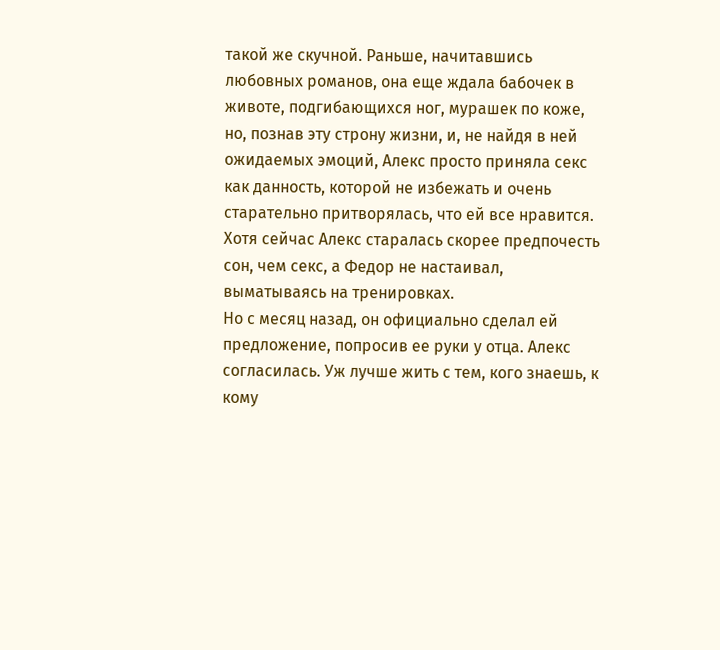такой же скучной. Раньше, начитавшись любовных романов, она еще ждала бабочек в животе, подгибающихся ног, мурашек по коже, но, познав эту строну жизни, и, не найдя в ней ожидаемых эмоций, Алекс просто приняла секс как данность, которой не избежать и очень старательно притворялась, что ей все нравится. Хотя сейчас Алекс старалась скорее предпочесть сон, чем секс, а Федор не настаивал, выматываясь на тренировках.
Но с месяц назад, он официально сделал ей предложение, попросив ее руки у отца. Алекс согласилась. Уж лучше жить с тем, кого знаешь, к кому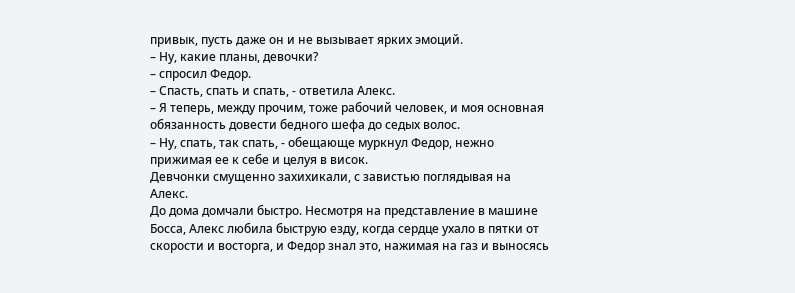привык, пусть даже он и не вызывает ярких эмоций.
– Ну, какие планы, девочки?
– спросил Федор.
– Спасть, спать и спать, - ответила Алекс.
– Я теперь, между прочим, тоже рабочий человек, и моя основная обязанность довести бедного шефа до седых волос.
– Ну, спать, так спать, - обещающе муркнул Федор, нежно прижимая ее к себе и целуя в висок.
Девчонки смущенно захихикали, с завистью поглядывая на Алекс.
До дома домчали быстро. Несмотря на представление в машине Босса, Алекс любила быструю езду, когда сердце ухало в пятки от скорости и восторга, и Федор знал это, нажимая на газ и выносясь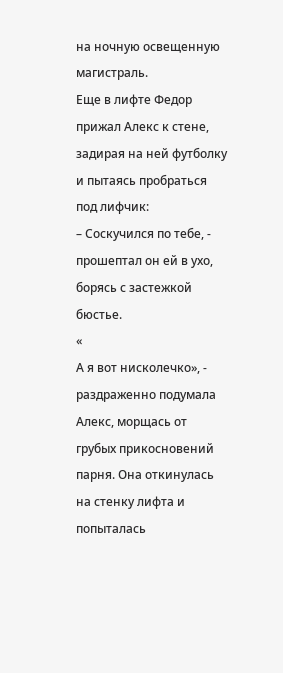на ночную освещенную магистраль.
Еще в лифте Федор прижал Алекс к стене, задирая на ней футболку и пытаясь пробраться под лифчик:
– Соскучился по тебе, - прошептал он ей в ухо, борясь с застежкой бюстье.
«
А я вот нисколечко», - раздраженно подумала Алекс, морщась от грубых прикосновений парня. Она откинулась на стенку лифта и попыталась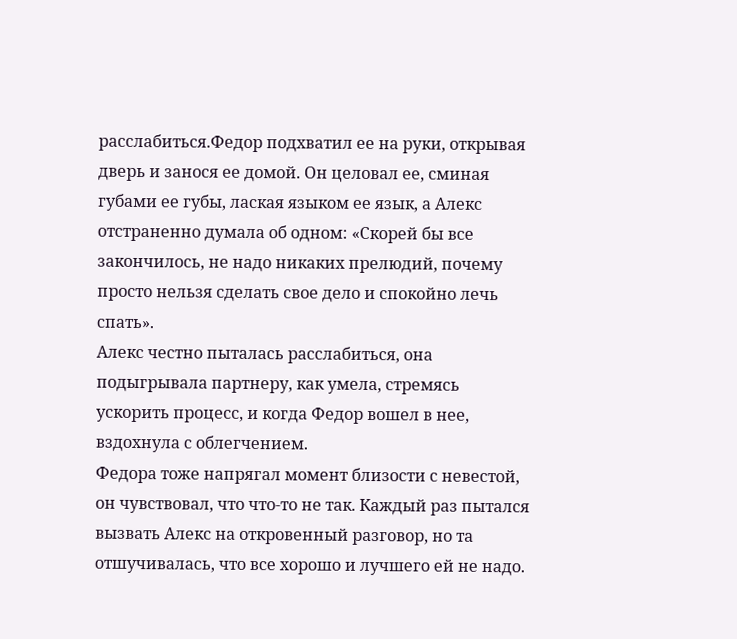расслабиться.Федор подхватил ее на руки, открывая дверь и занося ее домой. Он целовал ее, сминая губами ее губы, лаская языком ее язык, а Алекс отстраненно думала об одном: «Скорей бы все закончилось, не надо никаких прелюдий, почему просто нельзя сделать свое дело и спокойно лечь спать».
Алекс честно пыталась расслабиться, она подыгрывала партнеру, как умела, стремясь ускорить процесс, и когда Федор вошел в нее, вздохнула с облегчением.
Федора тоже напрягал момент близости с невестой, он чувствовал, что что-то не так. Каждый раз пытался вызвать Алекс на откровенный разговор, но та отшучивалась, что все хорошо и лучшего ей не надо.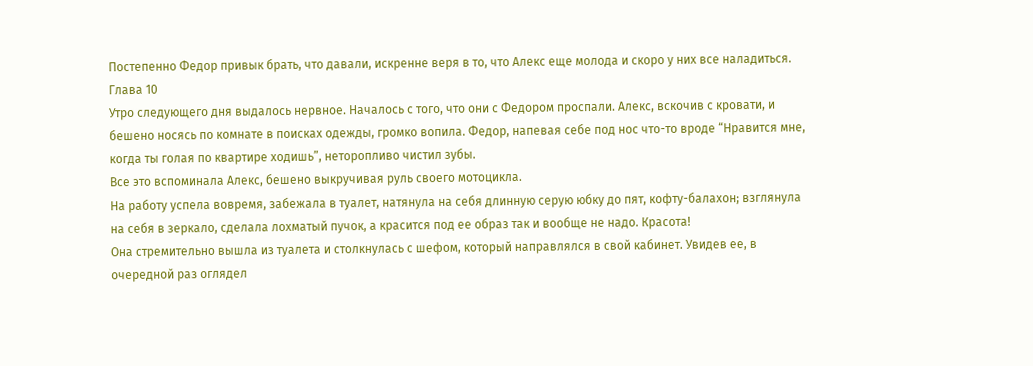Постепенно Федор привык брать, что давали, искренне веря в то, что Алекс еще молода и скоро у них все наладиться.
Глава 10
Утро следующего дня выдалось нервное. Началось с того, что они с Федором проспали. Алекс, вскочив с кровати, и бешено носясь по комнате в поисках одежды, громко вопила. Федор, напевая себе под нос что-то вроде “Нравится мне, когда ты голая по квартире ходишь”, неторопливо чистил зубы.
Все это вспоминала Алекс, бешено выкручивая руль своего мотоцикла.
На работу успела вовремя, забежала в туалет, натянула на себя длинную серую юбку до пят, кофту-балахон; взглянула на себя в зеркало, сделала лохматый пучок, а красится под ее образ так и вообще не надо. Красота!
Она стремительно вышла из туалета и столкнулась с шефом, который направлялся в свой кабинет. Увидев ее, в очередной раз оглядел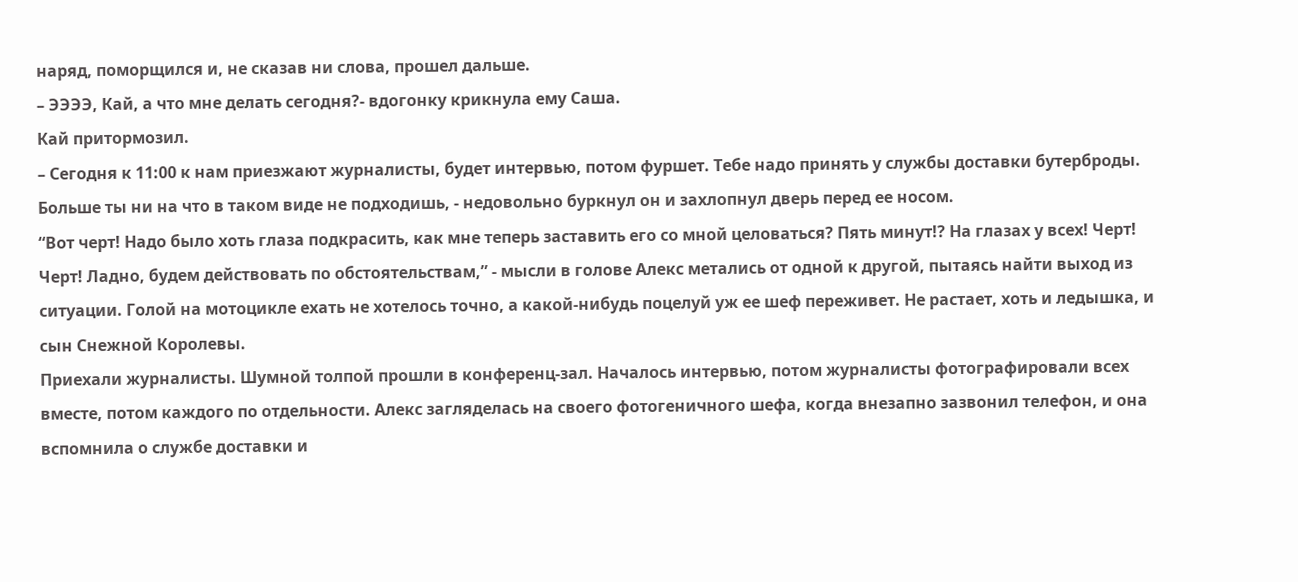наряд, поморщился и, не сказав ни слова, прошел дальше.
– ЭЭЭЭ, Кай, а что мне делать сегодня?- вдогонку крикнула ему Саша.
Кай притормозил.
– Сегодня к 11:00 к нам приезжают журналисты, будет интервью, потом фуршет. Тебе надо принять у службы доставки бутерброды. Больше ты ни на что в таком виде не подходишь, - недовольно буркнул он и захлопнул дверь перед ее носом.
“Вот черт! Надо было хоть глаза подкрасить, как мне теперь заставить его со мной целоваться? Пять минут!? На глазах у всех! Черт! Черт! Ладно, будем действовать по обстоятельствам,” - мысли в голове Алекс метались от одной к другой, пытаясь найти выход из ситуации. Голой на мотоцикле ехать не хотелось точно, а какой-нибудь поцелуй уж ее шеф переживет. Не растает, хоть и ледышка, и сын Снежной Королевы.
Приехали журналисты. Шумной толпой прошли в конференц-зал. Началось интервью, потом журналисты фотографировали всех вместе, потом каждого по отдельности. Алекс загляделась на своего фотогеничного шефа, когда внезапно зазвонил телефон, и она вспомнила о службе доставки и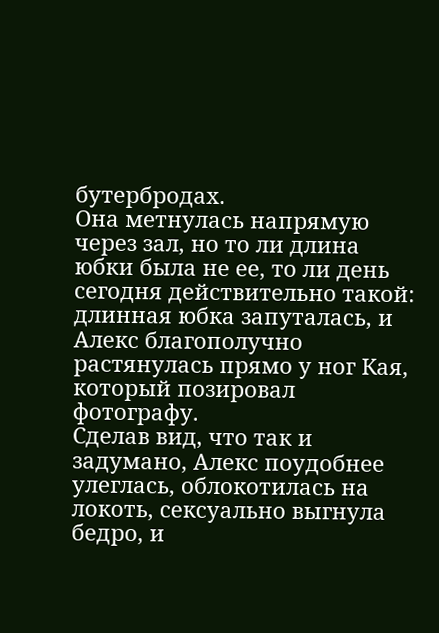бутербродах.
Она метнулась напрямую через зал, но то ли длина юбки была не ее, то ли день сегодня действительно такой: длинная юбка запуталась, и Алекс благополучно растянулась прямо у ног Кая, который позировал фотографу.
Сделав вид, что так и задумано, Алекс поудобнее улеглась, облокотилась на локоть, сексуально выгнула бедро, и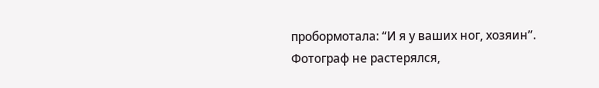пробормотала: “И я у ваших ног, хозяин”.
Фотограф не растерялся,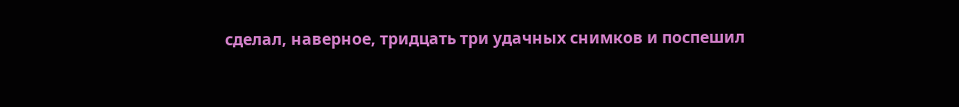сделал, наверное, тридцать три удачных снимков и поспешил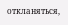откланяться,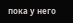пока у него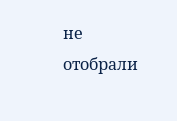не отобрали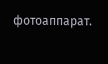фотоаппарат.